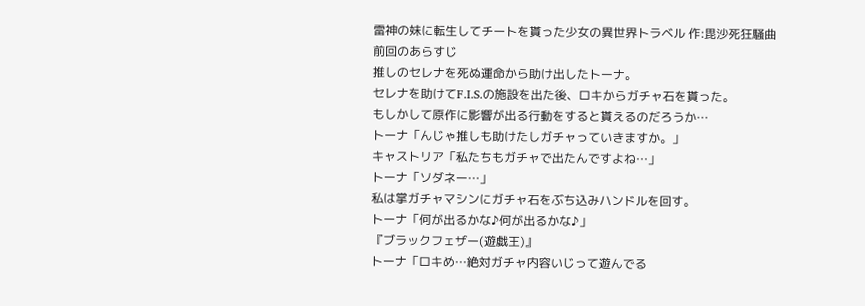雷神の妹に転生してチートを貰った少女の異世界トラベル 作:毘沙死狂騒曲
前回のあらすじ
推しのセレナを死ぬ運命から助け出したトーナ。
セレナを助けてF.I.S.の施設を出た後、ロキからガチャ石を貰った。
もしかして原作に影響が出る行動をすると貰えるのだろうか…
トーナ「んじゃ推しも助けたしガチャっていきますか。」
キャストリア「私たちもガチャで出たんですよね…」
トーナ「ソダネー…」
私は掌ガチャマシンにガチャ石をぶち込みハンドルを回す。
トーナ「何が出るかな♪何が出るかな♪」
『ブラックフェザー(遊戯王)』
トーナ「ロキめ…絶対ガチャ内容いじって遊んでる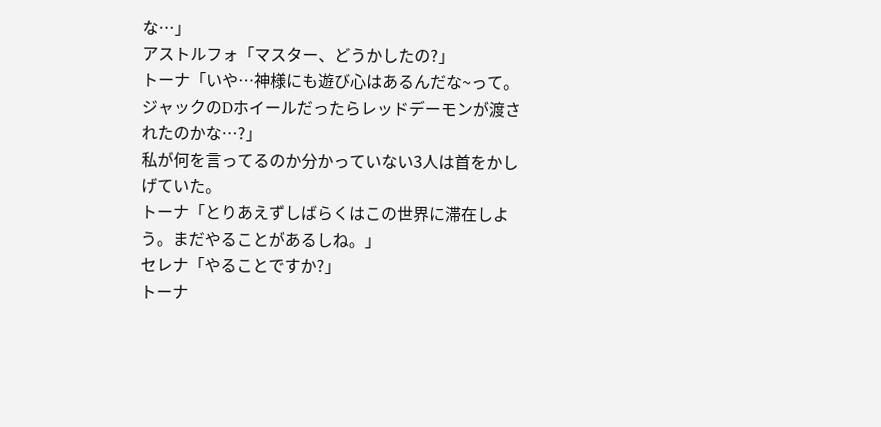な…」
アストルフォ「マスター、どうかしたの?」
トーナ「いや…神様にも遊び心はあるんだな~って。ジャックのDホイールだったらレッドデーモンが渡されたのかな…?」
私が何を言ってるのか分かっていない3人は首をかしげていた。
トーナ「とりあえずしばらくはこの世界に滞在しよう。まだやることがあるしね。」
セレナ「やることですか?」
トーナ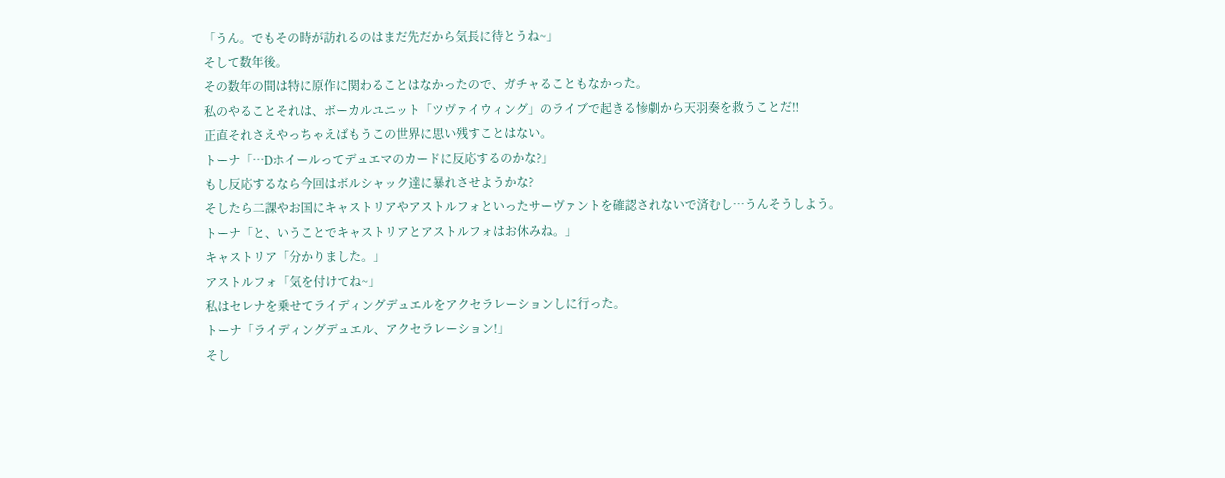「うん。でもその時が訪れるのはまだ先だから気長に待とうね~」
そして数年後。
その数年の間は特に原作に関わることはなかったので、ガチャることもなかった。
私のやることそれは、ボーカルユニット「ツヴァイウィング」のライブで起きる惨劇から天羽奏を救うことだ‼
正直それさえやっちゃえばもうこの世界に思い残すことはない。
トーナ「…Dホイールってデュエマのカードに反応するのかな?」
もし反応するなら今回はボルシャック達に暴れさせようかな?
そしたら二課やお国にキャストリアやアストルフォといったサーヴァントを確認されないで済むし…うんそうしよう。
トーナ「と、いうことでキャストリアとアストルフォはお休みね。」
キャストリア「分かりました。」
アストルフォ「気を付けてね~」
私はセレナを乗せてライディングデュエルをアクセラレーションしに行った。
トーナ「ライディングデュエル、アクセラレーション!」
そし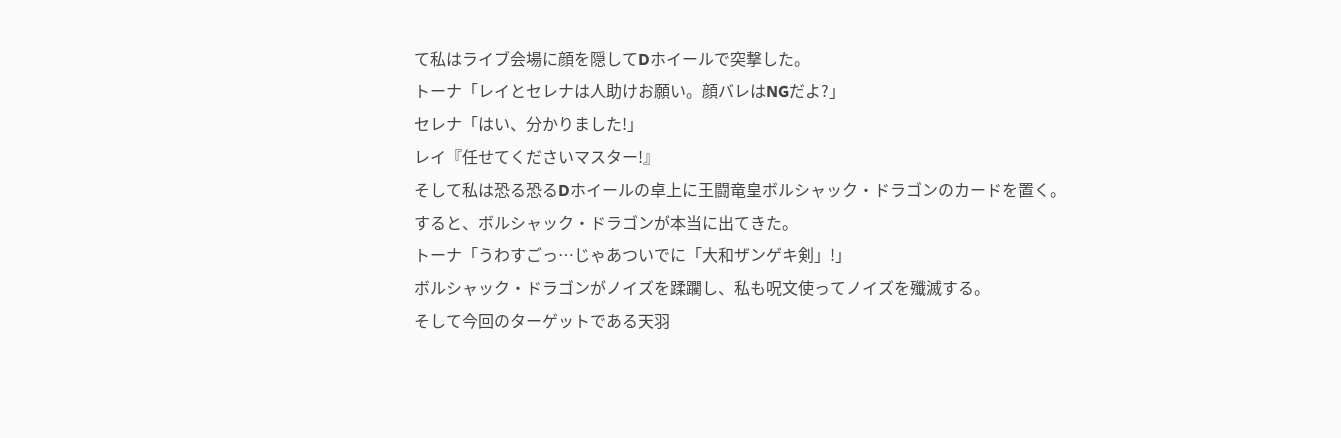て私はライブ会場に顔を隠してDホイールで突撃した。
トーナ「レイとセレナは人助けお願い。顔バレはNGだよ?」
セレナ「はい、分かりました!」
レイ『任せてくださいマスター!』
そして私は恐る恐るDホイールの卓上に王闘竜皇ボルシャック・ドラゴンのカードを置く。
すると、ボルシャック・ドラゴンが本当に出てきた。
トーナ「うわすごっ…じゃあついでに「大和ザンゲキ剣」!」
ボルシャック・ドラゴンがノイズを蹂躙し、私も呪文使ってノイズを殲滅する。
そして今回のターゲットである天羽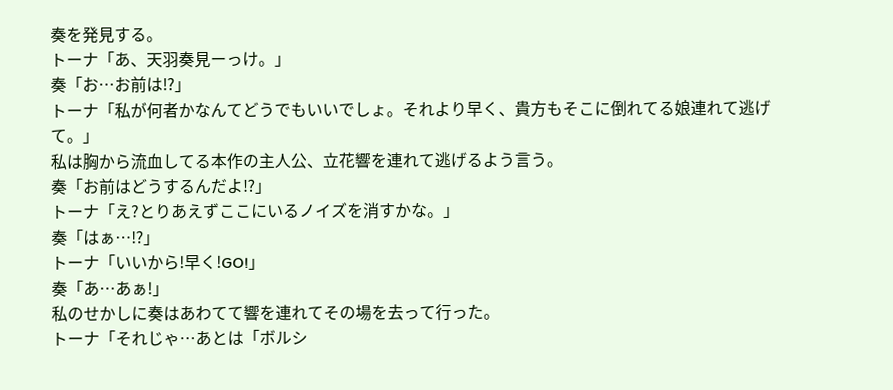奏を発見する。
トーナ「あ、天羽奏見ーっけ。」
奏「お…お前は⁉」
トーナ「私が何者かなんてどうでもいいでしょ。それより早く、貴方もそこに倒れてる娘連れて逃げて。」
私は胸から流血してる本作の主人公、立花響を連れて逃げるよう言う。
奏「お前はどうするんだよ⁉」
トーナ「え?とりあえずここにいるノイズを消すかな。」
奏「はぁ…⁉」
トーナ「いいから!早く!GO!」
奏「あ…あぁ!」
私のせかしに奏はあわてて響を連れてその場を去って行った。
トーナ「それじゃ…あとは「ボルシ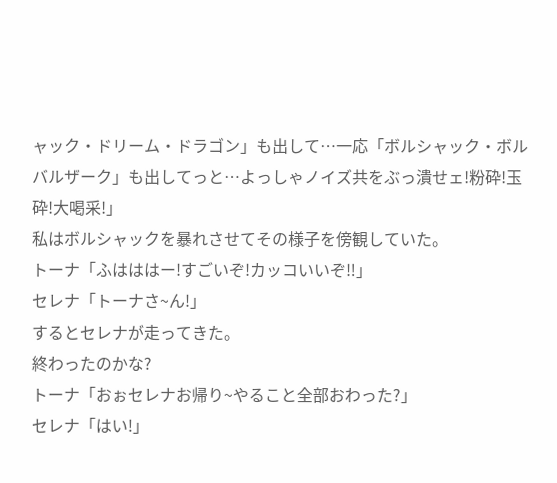ャック・ドリーム・ドラゴン」も出して…一応「ボルシャック・ボルバルザーク」も出してっと…よっしゃノイズ共をぶっ潰せェ!粉砕!玉砕!大喝采!」
私はボルシャックを暴れさせてその様子を傍観していた。
トーナ「ふはははー!すごいぞ!カッコいいぞ‼」
セレナ「トーナさ~ん!」
するとセレナが走ってきた。
終わったのかな?
トーナ「おぉセレナお帰り~やること全部おわった?」
セレナ「はい!」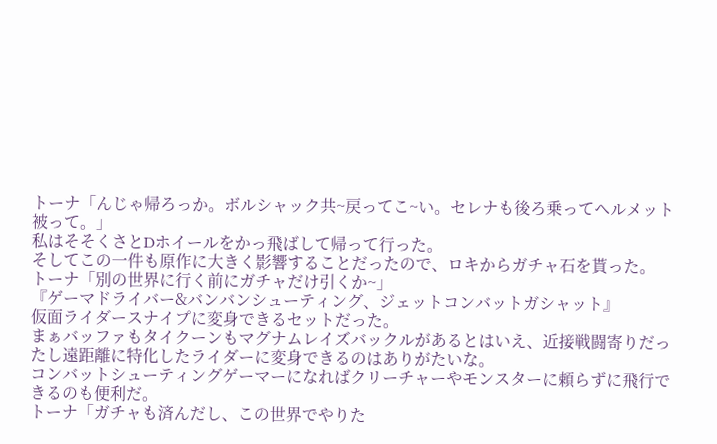トーナ「んじゃ帰ろっか。ボルシャック共~戻ってこ~い。セレナも後ろ乗ってヘルメット被って。」
私はそそくさとDホイールをかっ飛ばして帰って行った。
そしてこの一件も原作に大きく影響することだったので、ロキからガチャ石を貰った。
トーナ「別の世界に行く前にガチャだけ引くか~」
『ゲーマドライバー&バンバンシューティング、ジェットコンバットガシャット』
仮面ライダースナイプに変身できるセットだった。
まぁバッファもタイクーンもマグナムレイズバックルがあるとはいえ、近接戦闘寄りだったし遠距離に特化したライダーに変身できるのはありがたいな。
コンバットシューティングゲーマーになればクリーチャーやモンスターに頼らずに飛行できるのも便利だ。
トーナ「ガチャも済んだし、この世界でやりた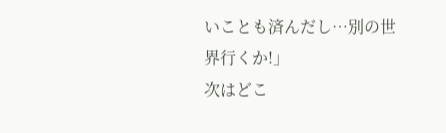いことも済んだし…別の世界行くか!」
次はどこ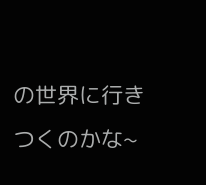の世界に行きつくのかな~